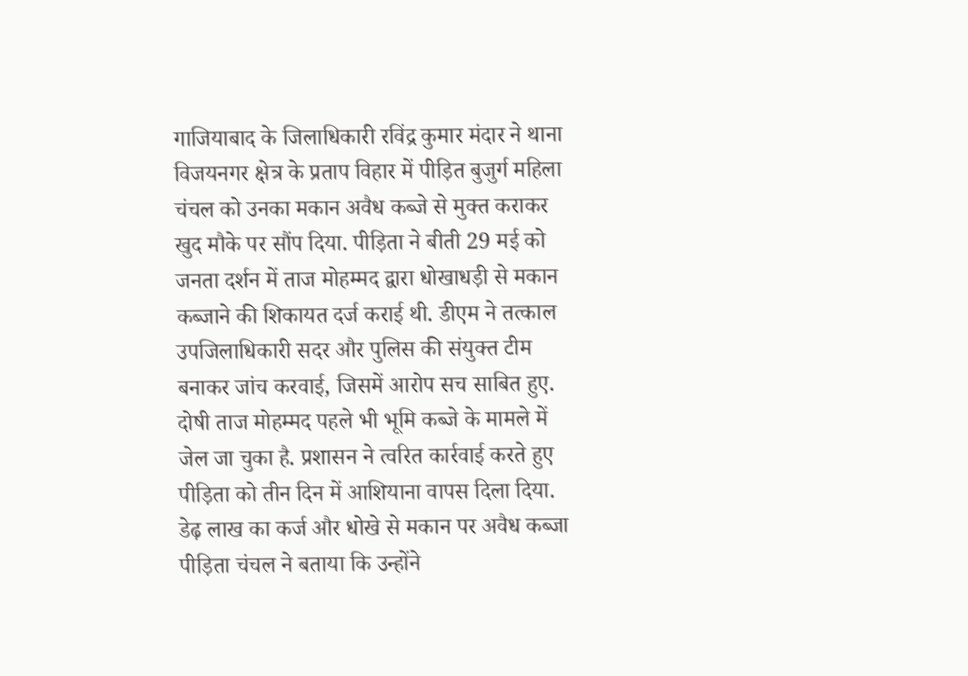गाजियाबाद के जिलाधिकारी रविंद्र कुमार मंदार ने थाना विजयनगर क्षेत्र के प्रताप विहार में पीड़ित बुजुर्ग महिला चंचल को उनका मकान अवैध कब्जे से मुक्त कराकर खुद मौके पर सौंप दिया. पीड़िता ने बीती 29 मई को जनता दर्शन में ताज मोहम्मद द्वारा धोखाधड़ी से मकान कब्जाने की शिकायत दर्ज कराई थी. डीएम ने तत्काल उपजिलाधिकारी सदर और पुलिस की संयुक्त टीम बनाकर जांच करवाई, जिसमें आरोप सच साबित हुए. दोषी ताज मोहम्मद पहले भी भूमि कब्जे के मामले में जेल जा चुका है. प्रशासन ने त्वरित कार्रवाई करते हुए पीड़िता को तीन दिन में आशियाना वापस दिला दिया.
डेढ़ लाख का कर्ज और धोखे से मकान पर अवैध कब्जा
पीड़िता चंचल ने बताया कि उन्होंने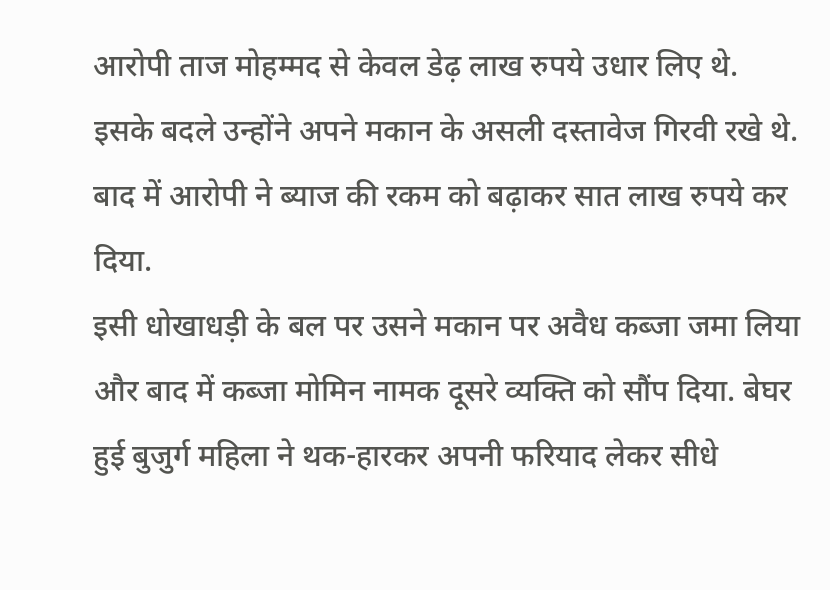आरोपी ताज मोहम्मद से केवल डेढ़ लाख रुपये उधार लिए थे. इसके बदले उन्होंने अपने मकान के असली दस्तावेज गिरवी रखे थे. बाद में आरोपी ने ब्याज की रकम को बढ़ाकर सात लाख रुपये कर दिया.
इसी धोखाधड़ी के बल पर उसने मकान पर अवैध कब्जा जमा लिया और बाद में कब्जा मोमिन नामक दूसरे व्यक्ति को सौंप दिया. बेघर हुई बुजुर्ग महिला ने थक-हारकर अपनी फरियाद लेकर सीधे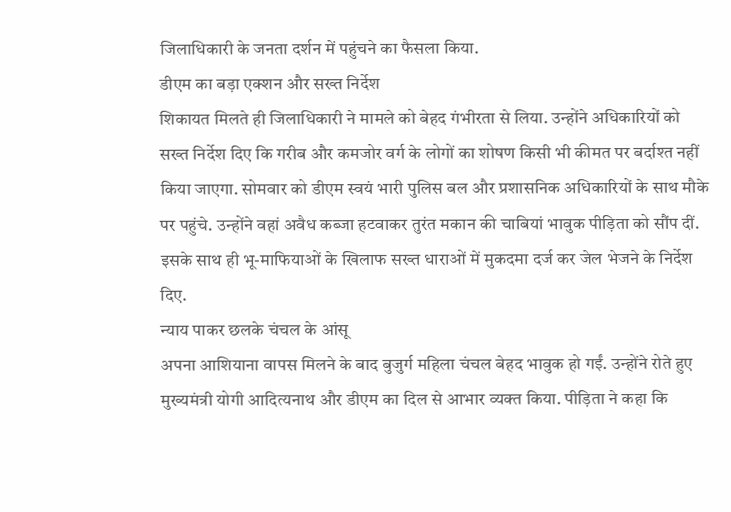जिलाधिकारी के जनता दर्शन में पहुंचने का फैसला किया.
डीएम का बड़ा एक्शन और सख्त निर्देश
शिकायत मिलते ही जिलाधिकारी ने मामले को बेहद गंभीरता से लिया. उन्होंने अधिकारियों को सख्त निर्देश दिए कि गरीब और कमजोर वर्ग के लोगों का शोषण किसी भी कीमत पर बर्दाश्त नहीं किया जाएगा. सोमवार को डीएम स्वयं भारी पुलिस बल और प्रशासनिक अधिकारियों के साथ मौके पर पहुंचे. उन्होंने वहां अवैध कब्जा हटवाकर तुरंत मकान की चाबियां भावुक पीड़िता को सौंप दीं. इसके साथ ही भू-माफियाओं के खिलाफ सख्त धाराओं में मुकदमा दर्ज कर जेल भेजने के निर्देश दिए.
न्याय पाकर छलके चंचल के आंसू
अपना आशियाना वापस मिलने के बाद बुजुर्ग महिला चंचल बेहद भावुक हो गईं. उन्होंने रोते हुए मुख्यमंत्री योगी आदित्यनाथ और डीएम का दिल से आभार व्यक्त किया. पीड़िता ने कहा कि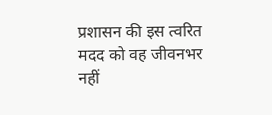प्रशासन की इस त्वरित मदद को वह जीवनभर नहीं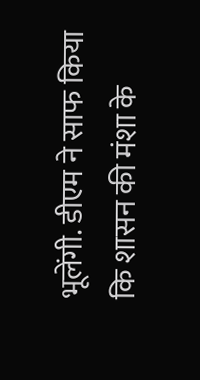भूलेंगी. डीएम ने साफ किया कि शासन की मंशा के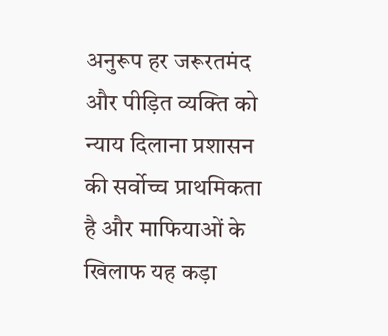अनुरूप हर जरूरतमंद और पीड़ित व्यक्ति को न्याय दिलाना प्रशासन की सर्वोच्च प्राथमिकता है और माफियाओं के खिलाफ यह कड़ा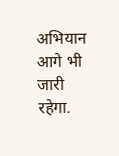अभियान आगे भी जारी रहेगा.